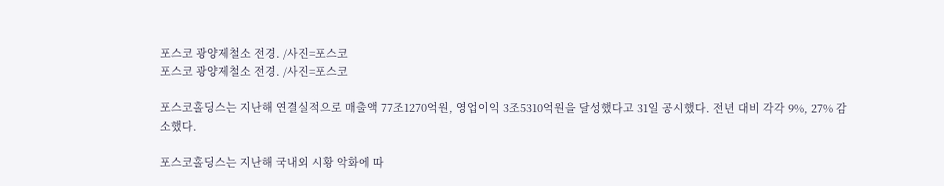포스코 광양제철소 전경. /사진=포스코
포스코 광양제철소 전경. /사진=포스코

포스코홀딩스는 지난해 연결실적으로 매출액 77조1270억원, 영업이익 3조5310억원을 달성했다고 31일 공시했다. 전년 대비 각각 9%, 27% 감소했다.

포스코홀딩스는 지난해 국내외 시황 악화에 따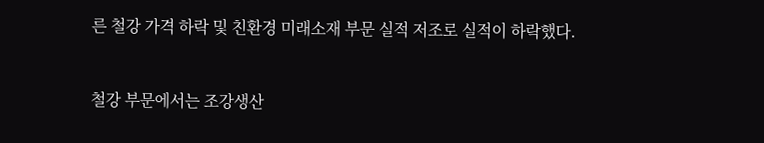른 철강 가격 하락 및 친환경 미래소재 부문 실적 저조로 실적이 하락했다.


철강 부문에서는 조강생산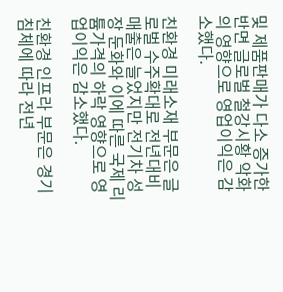및 제품판매가 다소 증가한 반면 글로벌 철강시황 악화의 영향으로 영업이익은 감소했다.

친환경 미래소재 부문은 글로벌 수주확대로 전년대비 매출은 늘었지만 전기차 성장 둔화와 이에 따른 국제 리튬가격의 하락 영향으로 영업이익은 감소했다.

친환경 인프라 부문은 경기침체에 따라 전년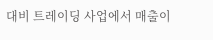대비 트레이딩 사업에서 매출이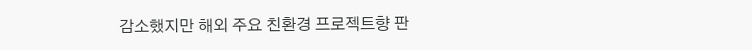감소했지만 해외 주요 친환경 프로젝트향 판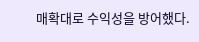매확대로 수익성을 방어했다.